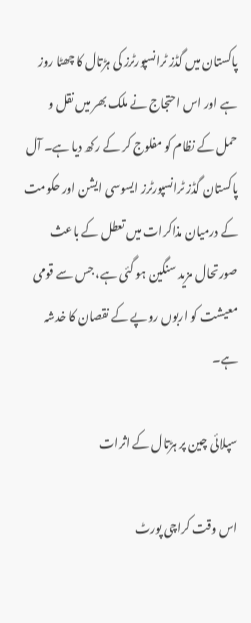پاکستان میں گڈز ٹرانسپورٹرز کی ہڑتال کا چھٹا روز ہے اور اس احتجاج نے ملک بھر میں نقل و حمل کے نظام کو مفلوج کر کے رکھ دیا ہے۔ آل پاکستان گڈز ٹرانسپورٹرز ایسوسی ایشن اور حکومت کے درمیان مذاکرات میں تعطل کے باعث صورتحال مزید سنگین ہو گئی ہے، جس سے قومی معیشت کو اربوں روپے کے نقصان کا خدشہ ہے۔

سپلائی چین پر ہڑتال کے اثرات

اس وقت کراچی پورٹ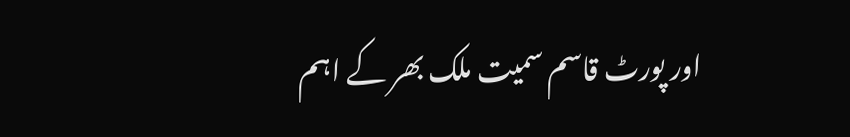اور پورٹ قاسم سمیت ملک بھر کے اہم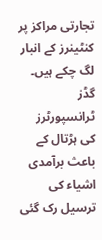تجارتی مراکز پر کنٹینرز کے انبار لگ چکے ہیں۔ گڈز ٹرانسپورٹرز کی ہڑتال کے باعث برآمدی اشیاء کی ترسیل رک گئی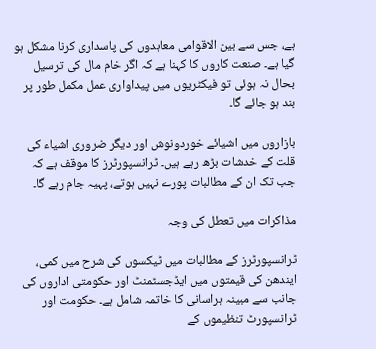ہے، جس سے بین الاقوامی معاہدوں کی پاسداری کرنا مشکل ہو گیا ہے۔ صنعت کاروں کا کہنا ہے کہ اگر خام مال کی ترسیل بحال نہ ہوئی تو فیکٹریوں میں پیداواری عمل مکمل طور پر بند ہو جائے گا۔

بازاروں میں اشیائے خوردونوش اور دیگر ضروری اشیاء کی قلت کے خدشات بڑھ رہے ہیں۔ ٹرانسپورٹرز کا موقف ہے کہ جب تک ان کے مطالبات پورے نہیں ہوتے، پہیہ جام رہے گا۔

مذاکرات میں تعطل کی وجہ

ٹرانسپورٹرز کے مطالبات میں ٹیکسوں کی شرح میں کمی، ایندھن کی قیمتوں میں ایڈجسٹمنٹ اور حکومتی اداروں کی جانب سے مبینہ ہراسانی کا خاتمہ شامل ہے۔ حکومت اور ٹرانسپورٹ تنظیموں کے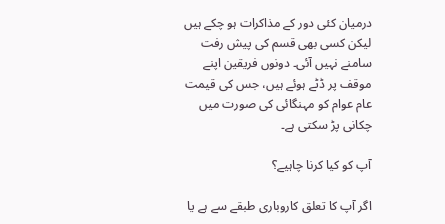درمیان کئی دور کے مذاکرات ہو چکے ہیں لیکن کسی بھی قسم کی پیش رفت سامنے نہیں آئی۔ دونوں فریقین اپنے موقف پر ڈٹے ہوئے ہیں، جس کی قیمت عام عوام کو مہنگائی کی صورت میں چکانی پڑ سکتی ہے۔

آپ کو کیا کرنا چاہیے؟

اگر آپ کا تعلق کاروباری طبقے سے ہے یا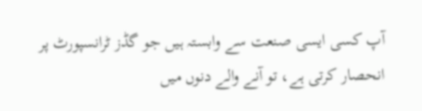آپ کسی ایسی صنعت سے وابستہ ہیں جو گڈز ٹرانسپورٹ پر انحصار کرتی ہے، تو آنے والے دنوں میں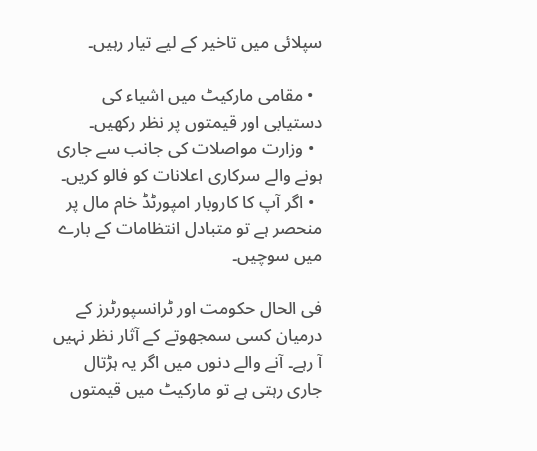سپلائی میں تاخیر کے لیے تیار رہیں۔

  • مقامی مارکیٹ میں اشیاء کی دستیابی اور قیمتوں پر نظر رکھیں۔
  • وزارت مواصلات کی جانب سے جاری ہونے والے سرکاری اعلانات کو فالو کریں۔
  • اگر آپ کا کاروبار امپورٹڈ خام مال پر منحصر ہے تو متبادل انتظامات کے بارے میں سوچیں۔

فی الحال حکومت اور ٹرانسپورٹرز کے درمیان کسی سمجھوتے کے آثار نظر نہیں آ رہے۔ آنے والے دنوں میں اگر یہ ہڑتال جاری رہتی ہے تو مارکیٹ میں قیمتوں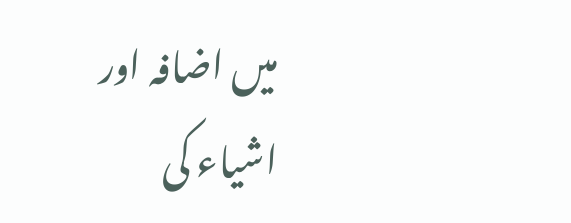میں اضافہ اور اشیاء کی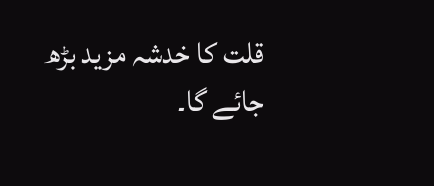قلت کا خدشہ مزید بڑھ جائے گا۔